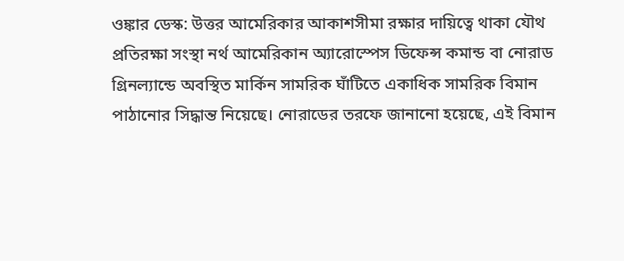ওঙ্কার ডেস্ক: উত্তর আমেরিকার আকাশসীমা রক্ষার দায়িত্বে থাকা যৌথ প্রতিরক্ষা সংস্থা নর্থ আমেরিকান অ্যারোস্পেস ডিফেন্স কমান্ড বা নোরাড গ্রিনল্যান্ডে অবস্থিত মার্কিন সামরিক ঘাঁটিতে একাধিক সামরিক বিমান পাঠানোর সিদ্ধান্ত নিয়েছে। নোরাডের তরফে জানানো হয়েছে, এই বিমান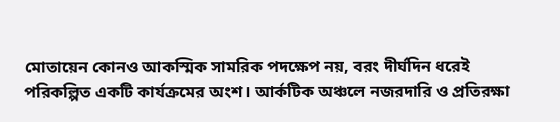মোতায়েন কোনও আকস্মিক সামরিক পদক্ষেপ নয়, বরং দীর্ঘদিন ধরেই পরিকল্পিত একটি কার্যক্রমের অংশ। আর্কটিক অঞ্চলে নজরদারি ও প্রতিরক্ষা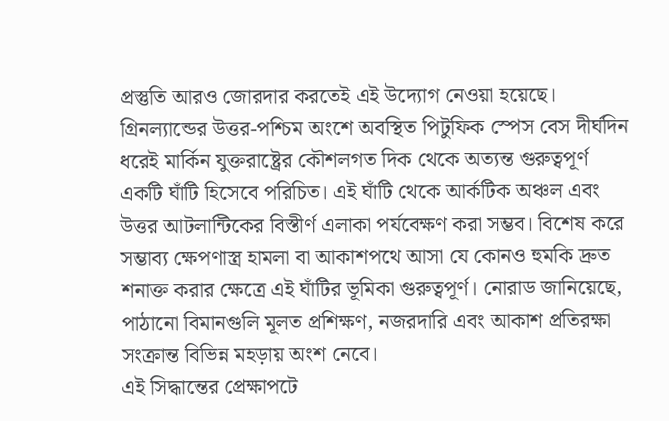প্রস্তুতি আরও জোরদার করতেই এই উদ্যোগ নেওয়া হয়েছে।
গ্রিনল্যান্ডের উত্তর-পশ্চিম অংশে অবস্থিত পিটুফিক স্পেস বেস দীর্ঘদিন ধরেই মার্কিন যুক্তরাষ্ট্রের কৌশলগত দিক থেকে অত্যন্ত গুরুত্বপূর্ণ একটি ঘাঁটি হিসেবে পরিচিত। এই ঘাঁটি থেকে আর্কটিক অঞ্চল এবং উত্তর আটলান্টিকের বিস্তীর্ণ এলাকা পর্যবেক্ষণ করা সম্ভব। বিশেষ করে সম্ভাব্য ক্ষেপণাস্ত্র হামলা বা আকাশপথে আসা যে কোনও হুমকি দ্রুত শনাক্ত করার ক্ষেত্রে এই ঘাঁটির ভূমিকা গুরুত্বপূর্ণ। নোরাড জানিয়েছে, পাঠানো বিমানগুলি মূলত প্রশিক্ষণ, নজরদারি এবং আকাশ প্রতিরক্ষা সংক্রান্ত বিভিন্ন মহড়ায় অংশ নেবে।
এই সিদ্ধান্তের প্রেক্ষাপটে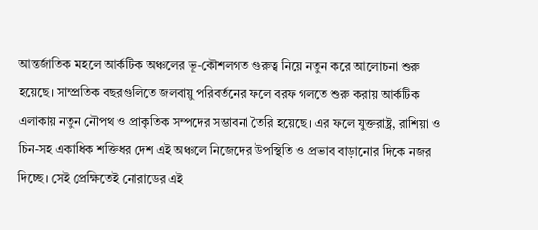আন্তর্জাতিক মহলে আর্কটিক অঞ্চলের ভূ-কৌশলগত গুরুত্ব নিয়ে নতুন করে আলোচনা শুরু হয়েছে। সাম্প্রতিক বছরগুলিতে জলবায়ু পরিবর্তনের ফলে বরফ গলতে শুরু করায় আর্কটিক এলাকায় নতুন নৌপথ ও প্রাকৃতিক সম্পদের সম্ভাবনা তৈরি হয়েছে। এর ফলে যুক্তরাষ্ট্র, রাশিয়া ও চিন-সহ একাধিক শক্তিধর দেশ এই অঞ্চলে নিজেদের উপস্থিতি ও প্রভাব বাড়ানোর দিকে নজর দিচ্ছে। সেই প্রেক্ষিতেই নোরাডের এই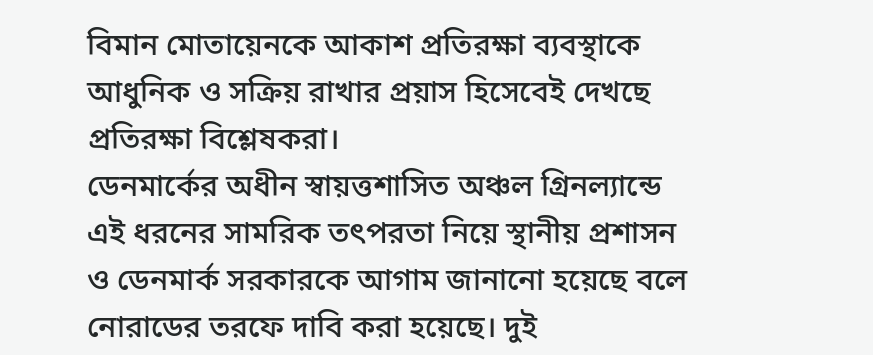বিমান মোতায়েনকে আকাশ প্রতিরক্ষা ব্যবস্থাকে আধুনিক ও সক্রিয় রাখার প্রয়াস হিসেবেই দেখছে প্রতিরক্ষা বিশ্লেষকরা।
ডেনমার্কের অধীন স্বায়ত্তশাসিত অঞ্চল গ্রিনল্যান্ডে এই ধরনের সামরিক তৎপরতা নিয়ে স্থানীয় প্রশাসন ও ডেনমার্ক সরকারকে আগাম জানানো হয়েছে বলে নোরাডের তরফে দাবি করা হয়েছে। দুই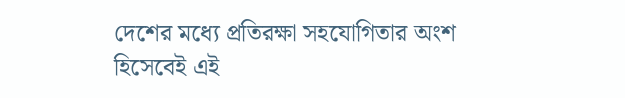দেশের মধ্যে প্রতিরক্ষা সহযোগিতার অংশ হিসেবেই এই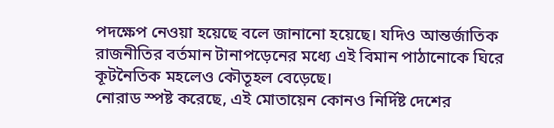পদক্ষেপ নেওয়া হয়েছে বলে জানানো হয়েছে। যদিও আন্তর্জাতিক রাজনীতির বর্তমান টানাপড়েনের মধ্যে এই বিমান পাঠানোকে ঘিরে কূটনৈতিক মহলেও কৌতূহল বেড়েছে।
নোরাড স্পষ্ট করেছে, এই মোতায়েন কোনও নির্দিষ্ট দেশের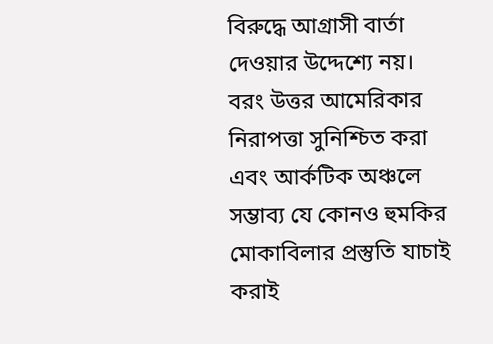বিরুদ্ধে আগ্রাসী বার্তা দেওয়ার উদ্দেশ্যে নয়। বরং উত্তর আমেরিকার নিরাপত্তা সুনিশ্চিত করা এবং আর্কটিক অঞ্চলে সম্ভাব্য যে কোনও হুমকির মোকাবিলার প্রস্তুতি যাচাই করাই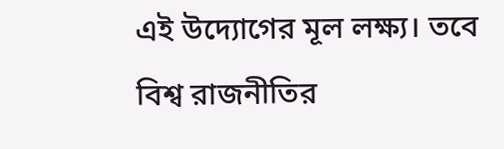এই উদ্যোগের মূল লক্ষ্য। তবে বিশ্ব রাজনীতির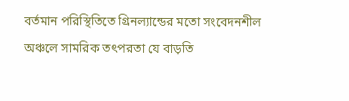বর্তমান পরিস্থিতিতে গ্রিনল্যান্ডের মতো সংবেদনশীল অঞ্চলে সামরিক তৎপরতা যে বাড়তি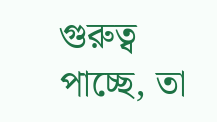গুরুত্ব পাচ্ছে, তা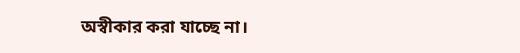অস্বীকার করা যাচ্ছে না।